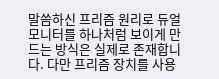말씀하신 프리즘 원리로 듀얼모니터를 하나처럼 보이게 만드는 방식은 실제로 존재합니다. 다만 프리즘 장치를 사용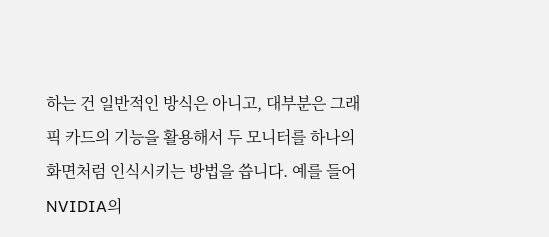하는 건 일반적인 방식은 아니고, 대부분은 그래픽 카드의 기능을 활용해서 두 모니터를 하나의 화면처럼 인식시키는 방법을 씁니다. 예를 들어 NVIDIA의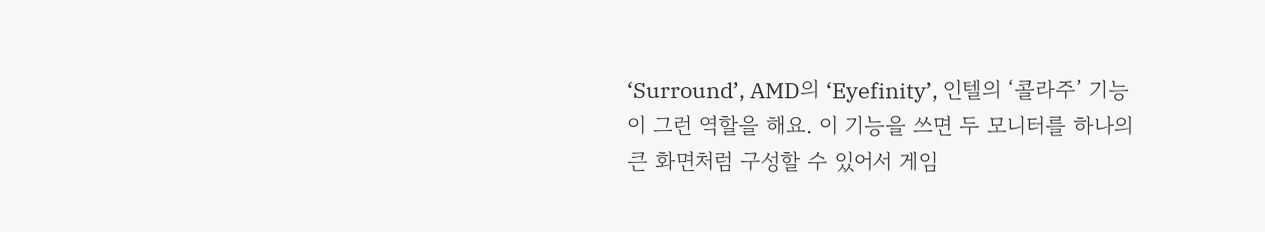‘Surround’, AMD의 ‘Eyefinity’, 인텔의 ‘콜라주’ 기능이 그런 역할을 해요. 이 기능을 쓰면 두 모니터를 하나의 큰 화면처럼 구성할 수 있어서 게임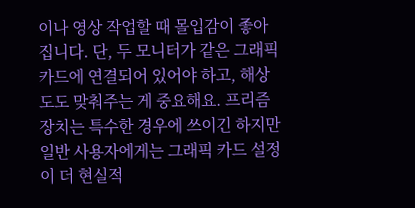이나 영상 작업할 때 몰입감이 좋아집니다. 단, 두 모니터가 같은 그래픽 카드에 연결되어 있어야 하고, 해상도도 맞춰주는 게 중요해요. 프리즘 장치는 특수한 경우에 쓰이긴 하지만 일반 사용자에게는 그래픽 카드 설정이 더 현실적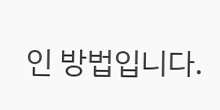인 방법입니다.